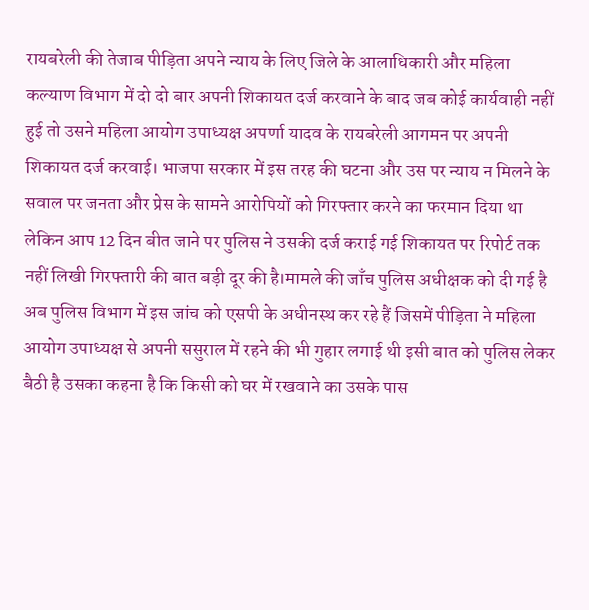रायबरेली की तेजाब पीड़िता अपने न्याय के लिए जिले के आलाधिकारी और महिला कल्याण विभाग में दो दो बार अपनी शिकायत दर्ज करवाने के बाद जब कोई कार्यवाही नहीं हुई तो उसने महिला आयोग उपाध्यक्ष अपर्णा यादव के रायबरेली आगमन पर अपनी शिकायत दर्ज करवाई। भाजपा सरकार में इस तरह की घटना और उस पर न्याय न मिलने के सवाल पर जनता और प्रेस के सामने आरोपियों को गिरफ्तार करने का फरमान दिया था लेकिन आप 12 दिन बीत जाने पर पुलिस ने उसकी दर्ज कराई गई शिकायत पर रिपोर्ट तक नहीं लिखी गिरफ्तारी की बात बड़ी दूर की है।मामले की जाँच पुलिस अधीक्षक को दी गई है अब पुलिस विभाग में इस जांच को एसपी के अधीनस्थ कर रहे हैं जिसमें पीड़िता ने महिला आयोग उपाध्यक्ष से अपनी ससुराल में रहने की भी गुहार लगाई थी इसी बात को पुलिस लेकर बैठी है उसका कहना है कि किसी को घर में रखवाने का उसके पास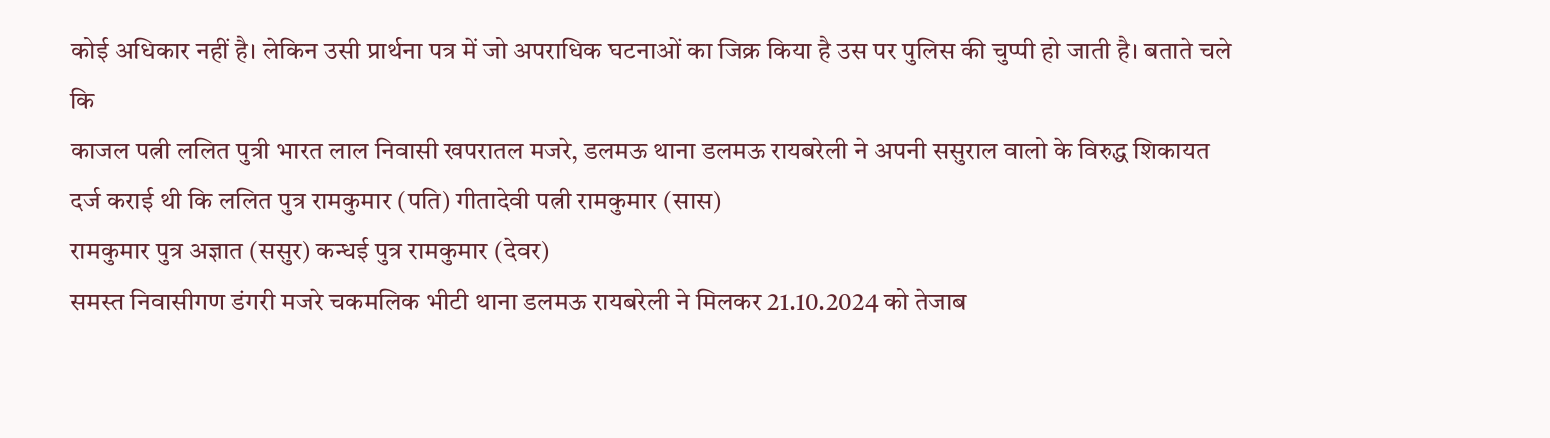कोई अधिकार नहीं है। लेकिन उसी प्रार्थना पत्र में जो अपराधिक घटनाओं का जिक्र किया है उस पर पुलिस की चुप्पी हो जाती है। बताते चले कि
काजल पत्नी ललित पुत्री भारत लाल निवासी खपरातल मजरे, डलमऊ थाना डलमऊ रायबरेली ने अपनी ससुराल वालो के विरुद्ध शिकायत दर्ज कराई थी कि ललित पुत्र रामकुमार (पति) गीतादेवी पत्नी रामकुमार (सास)
रामकुमार पुत्र अज्ञात (ससुर) कन्धई पुत्र रामकुमार (देवर)
समस्त निवासीगण डंगरी मजरे चकमलिक भीटी थाना डलमऊ रायबरेली ने मिलकर 21.10.2024 को तेजाब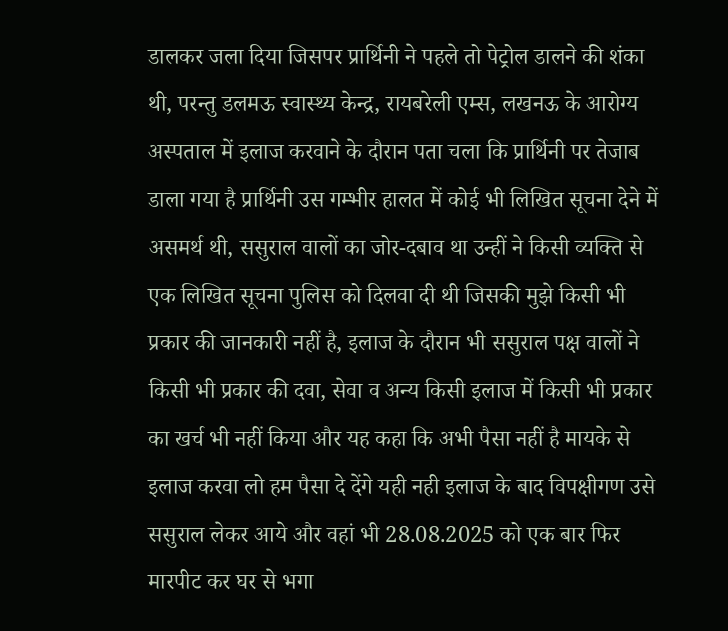डालकर जला दिया जिसपर प्रार्थिनी ने पहले तो पेट्रोल डालने की शंका थी, परन्तु डलमऊ स्वास्थ्य केन्द्र, रायबरेली एम्स, लखनऊ के आरोग्य अस्पताल में इलाज करवाने के दौरान पता चला कि प्रार्थिनी पर तेजाब डाला गया है प्रार्थिनी उस गम्भीर हालत में कोई भी लिखित सूचना देने में असमर्थ थी, ससुराल वालों का जोर-दबाव था उन्हीं ने किसी व्यक्ति से एक लिखित सूचना पुलिस को दिलवा दी थी जिसकी मुझे किसी भी प्रकार की जानकारी नहीं है, इलाज के दौरान भी ससुराल पक्ष वालों ने किसी भी प्रकार की दवा, सेवा व अन्य किसी इलाज में किसी भी प्रकार का खर्च भी नहीं किया और यह कहा कि अभी पैसा नहीं है मायके से इलाज करवा लो हम पैसा दे देंगे यही नही इलाज के बाद विपक्षीगण उसे ससुराल लेकर आये और वहां भी 28.08.2025 को एक बार फिर मारपीट कर घर से भगा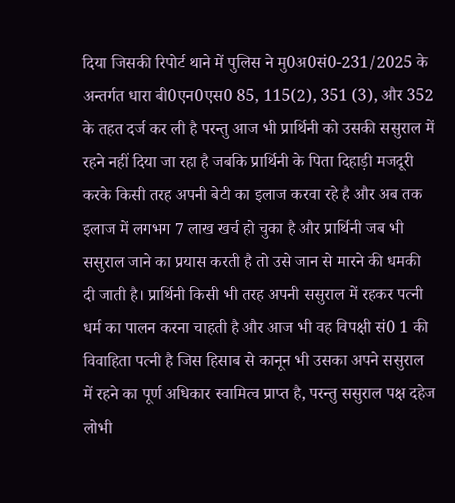दिया जिसकी रिपोर्ट थाने में पुलिस ने मु0अ0सं0-231/2025 के अन्तर्गत धारा बी0एन0एस0 85, 115(2), 351 (3), और 352 के तहत दर्ज कर ली है परन्तु आज भी प्रार्थिनी को उसकी ससुराल में रहने नहीं दिया जा रहा है जबकि प्रार्थिनी के पिता दिहाड़ी मजदूरी करके किसी तरह अपनी बेटी का इलाज करवा रहे है और अब तक इलाज में लगभग 7 लाख खर्च हो चुका है और प्रार्थिनी जब भी ससुराल जाने का प्रयास करती है तो उसे जान से मारने की धमकी दी जाती है। प्रार्थिनी किसी भी तरह अपनी ससुराल में रहकर पत्नी धर्म का पालन करना चाहती है और आज भी वह विपक्षी सं0 1 की विवाहिता पत्नी है जिस हिसाब से कानून भी उसका अपने ससुराल में रहने का पूर्ण अधिकार स्वामित्व प्राप्त है, परन्तु ससुराल पक्ष दहेज लोभी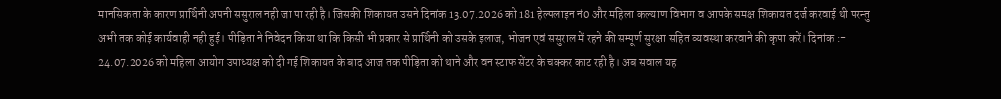मानसिकता के कारण प्रार्थिनी अपनी ससुराल नही जा पा रही है। जिसकी शिकायत उसने दिनांक 13.07.2026 को 181 हेल्पलाइन नं0 और महिला कल्याण विभाग व आपके समक्ष शिकायत दर्ज करवाई थी परन्तु अभी तक कोई कार्यवाही नही हुई। पीड़िता ने निवेदन किया था कि किसी भी प्रकार से प्रार्थिनी को उसके इलाज, भोजन एवं ससुराल में रहने की सम्पूर्ण सुरक्षा सहित व्यवस्था करवाने की कृपा करें। दिनांक :- 24.07.2026 को महिला आयोग उपाध्यक्ष को दी गई शिकायत के बाद आज तक पीड़िता को थाने और वन स्टाफ सेंटर के चक्कर काट रही है। अब सवाल यह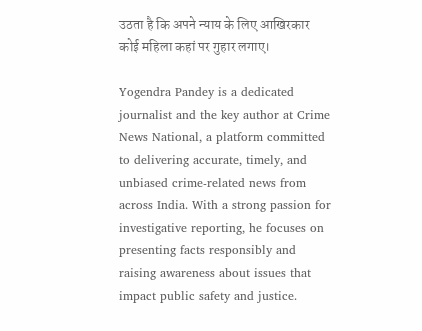उठता है कि अपने न्याय के लिए आखिरकार कोई महिला कहां पर गुहार लगाए।

Yogendra Pandey is a dedicated journalist and the key author at Crime News National, a platform committed to delivering accurate, timely, and unbiased crime-related news from across India. With a strong passion for investigative reporting, he focuses on presenting facts responsibly and raising awareness about issues that impact public safety and justice.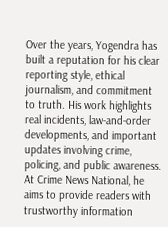Over the years, Yogendra has built a reputation for his clear reporting style, ethical journalism, and commitment to truth. His work highlights real incidents, law-and-order developments, and important updates involving crime, policing, and public awareness.
At Crime News National, he aims to provide readers with trustworthy information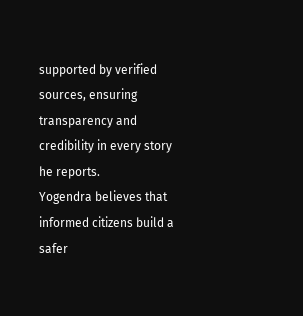supported by verified sources, ensuring transparency and credibility in every story he reports.
Yogendra believes that informed citizens build a safer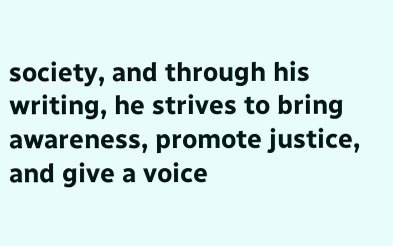society, and through his writing, he strives to bring awareness, promote justice, and give a voice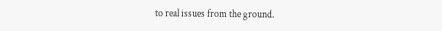to real issues from the ground.